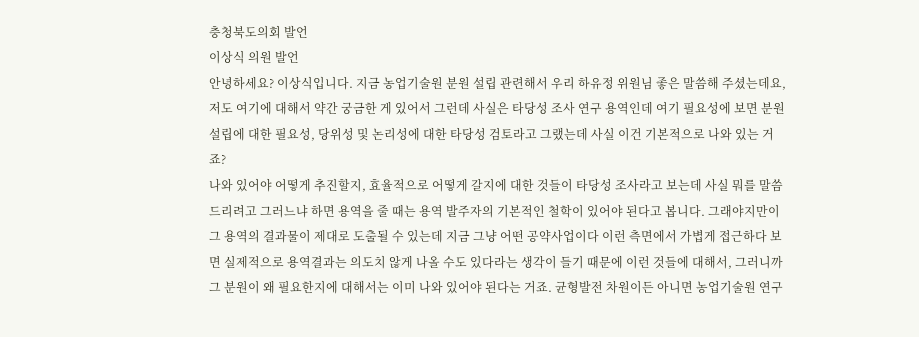충청북도의회 발언
이상식 의원 발언
안녕하세요? 이상식입니다. 지금 농업기술원 분원 설립 관련해서 우리 하유정 위원님 좋은 말씀해 주셨는데요, 저도 여기에 대해서 약간 궁금한 게 있어서 그런데 사실은 타당성 조사 연구 용역인데 여기 필요성에 보면 분원 설립에 대한 필요성, 당위성 및 논리성에 대한 타당성 검토라고 그랬는데 사실 이건 기본적으로 나와 있는 거죠?
나와 있어야 어떻게 추진할지, 효율적으로 어떻게 갈지에 대한 것들이 타당성 조사라고 보는데 사실 뭐를 말씀드리려고 그러느냐 하면 용역을 줄 때는 용역 발주자의 기본적인 철학이 있어야 된다고 봅니다. 그래야지만이 그 용역의 결과물이 제대로 도출될 수 있는데 지금 그냥 어떤 공약사업이다 이런 측면에서 가볍게 접근하다 보면 실제적으로 용역결과는 의도치 않게 나올 수도 있다라는 생각이 들기 때문에 이런 것들에 대해서, 그러니까 그 분원이 왜 필요한지에 대해서는 이미 나와 있어야 된다는 거죠. 균형발전 차원이든 아니면 농업기술원 연구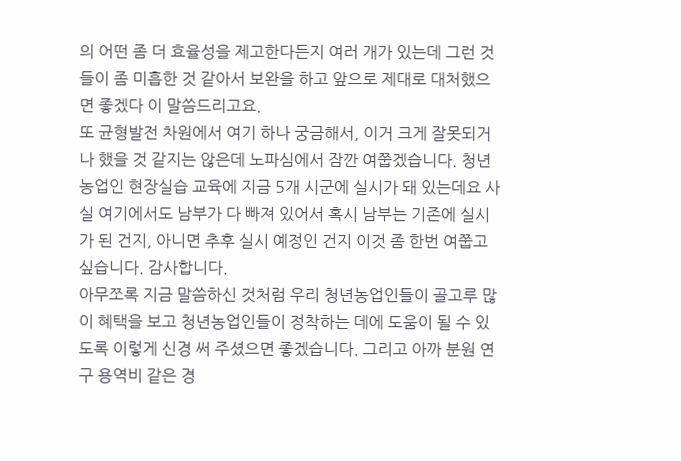의 어떤 좀 더 효율성을 제고한다든지 여러 개가 있는데 그런 것들이 좀 미흡한 것 같아서 보완을 하고 앞으로 제대로 대처했으면 좋겠다 이 말씀드리고요.
또 균형발전 차원에서 여기 하나 궁금해서, 이거 크게 잘못되거나 했을 것 같지는 않은데 노파심에서 잠깐 여쭙겠습니다. 청년농업인 현장실습 교육에 지금 5개 시군에 실시가 돼 있는데요 사실 여기에서도 남부가 다 빠져 있어서 혹시 남부는 기존에 실시가 된 건지, 아니면 추후 실시 예정인 건지 이것 좀 한번 여쭙고 싶습니다. 감사합니다.
아무쪼록 지금 말씀하신 것처럼 우리 청년농업인들이 골고루 많이 혜택을 보고 청년농업인들이 정착하는 데에 도움이 될 수 있도록 이렇게 신경 써 주셨으면 좋겠습니다. 그리고 아까 분원 연구 용역비 같은 경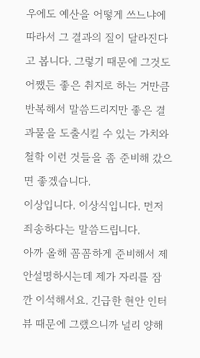우에도 예산을 어떻게 쓰느냐에 따라서 그 결과의 질이 달라진다고 봅니다. 그렇기 때문에 그것도 어쨌든 좋은 취지로 하는 거만큼 반복해서 말씀드리지만 좋은 결과물을 도출시킬 수 있는 가치와 철학 이런 것들을 좀 준비해 갔으면 좋겠습니다.
이상입니다. 이상식입니다. 먼저 죄송하다는 말씀드립니다.
아까 올해 꼼꼼하게 준비해서 제안설명하시는데 제가 자리를 잠깐 이석해서요. 긴급한 현안 인터뷰 때문에 그랬으니까 널리 양해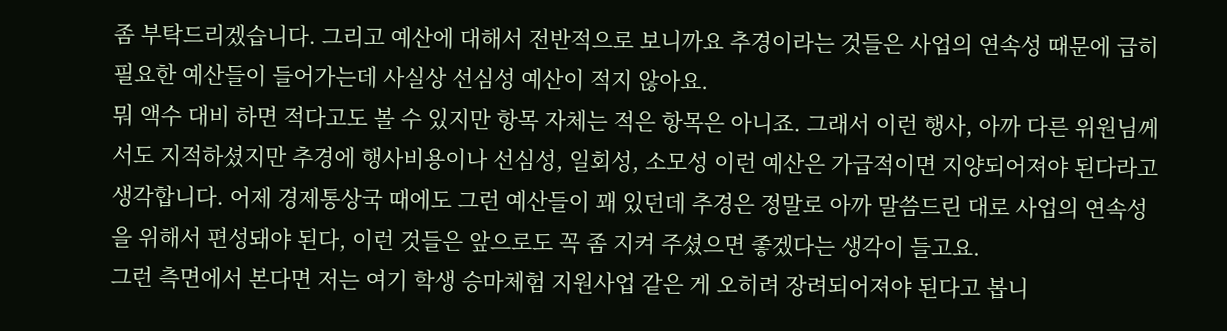좀 부탁드리겠습니다. 그리고 예산에 대해서 전반적으로 보니까요 추경이라는 것들은 사업의 연속성 때문에 급히 필요한 예산들이 들어가는데 사실상 선심성 예산이 적지 않아요.
뭐 액수 대비 하면 적다고도 볼 수 있지만 항목 자체는 적은 항목은 아니죠. 그래서 이런 행사, 아까 다른 위원님께서도 지적하셨지만 추경에 행사비용이나 선심성, 일회성, 소모성 이런 예산은 가급적이면 지양되어져야 된다라고 생각합니다. 어제 경제통상국 때에도 그런 예산들이 꽤 있던데 추경은 정말로 아까 말씀드린 대로 사업의 연속성을 위해서 편성돼야 된다, 이런 것들은 앞으로도 꼭 좀 지켜 주셨으면 좋겠다는 생각이 들고요.
그런 측면에서 본다면 저는 여기 학생 승마체험 지원사업 같은 게 오히려 장려되어져야 된다고 봅니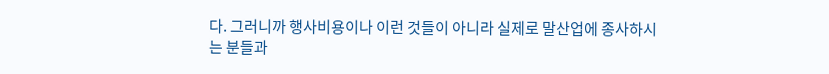다. 그러니까 행사비용이나 이런 것들이 아니라 실제로 말산업에 종사하시는 분들과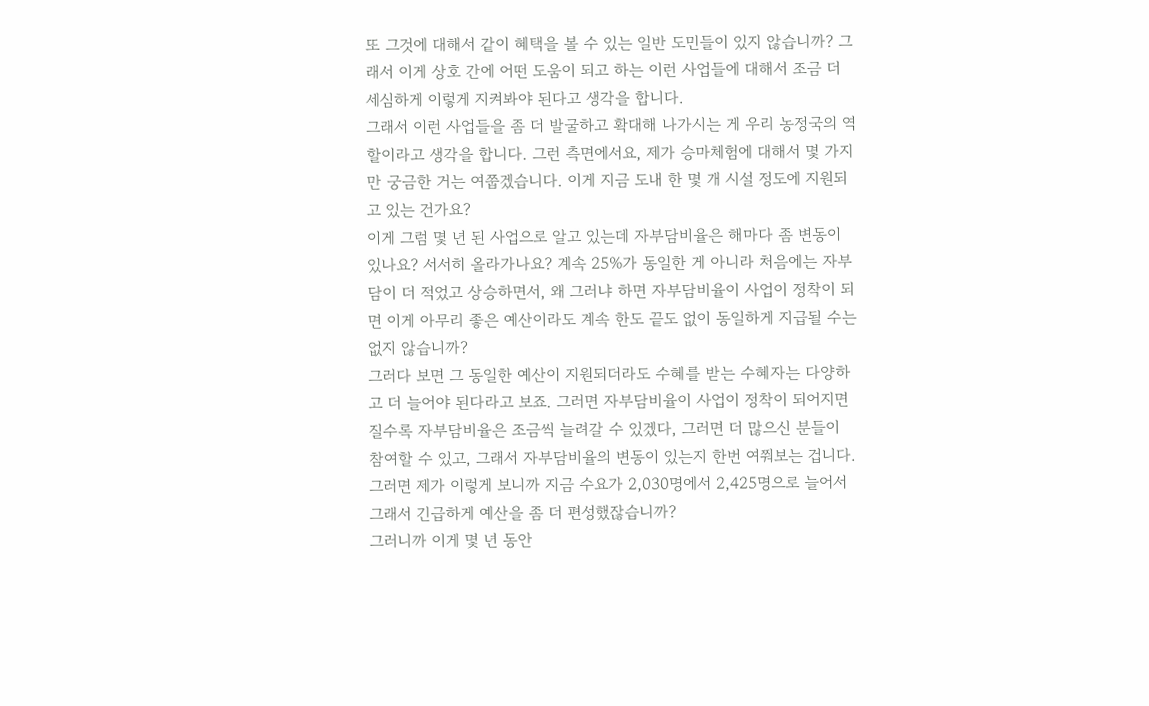또 그것에 대해서 같이 혜택을 볼 수 있는 일반 도민들이 있지 않습니까? 그래서 이게 상호 간에 어떤 도움이 되고 하는 이런 사업들에 대해서 조금 더 세심하게 이렇게 지켜봐야 된다고 생각을 합니다.
그래서 이런 사업들을 좀 더 발굴하고 확대해 나가시는 게 우리 농정국의 역할이라고 생각을 합니다. 그런 측면에서요, 제가 승마체험에 대해서 몇 가지만 궁금한 거는 여쭙겠습니다. 이게 지금 도내 한 몇 개 시설 정도에 지원되고 있는 건가요?
이게 그럼 몇 년 된 사업으로 알고 있는데 자부담비율은 해마다 좀 변동이 있나요? 서서히 올라가나요? 계속 25%가 동일한 게 아니라 처음에는 자부담이 더 적었고 상승하면서, 왜 그러냐 하면 자부담비율이 사업이 정착이 되면 이게 아무리 좋은 예산이라도 계속 한도 끝도 없이 동일하게 지급될 수는 없지 않습니까?
그러다 보면 그 동일한 예산이 지원되더라도 수혜를 받는 수혜자는 다양하고 더 늘어야 된다라고 보죠. 그러면 자부담비율이 사업이 정착이 되어지면 질수록 자부담비율은 조금씩 늘려갈 수 있겠다, 그러면 더 많으신 분들이 참여할 수 있고, 그래서 자부담비율의 변동이 있는지 한번 여쭤보는 겁니다. 그러면 제가 이렇게 보니까 지금 수요가 2,030명에서 2,425명으로 늘어서 그래서 긴급하게 예산을 좀 더 편성했잖습니까?
그러니까 이게 몇 년 동안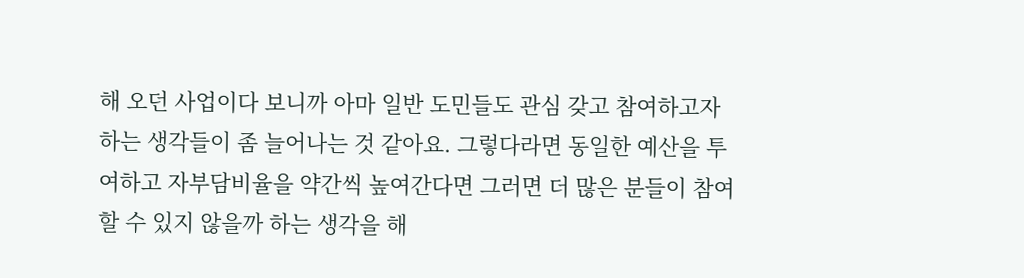해 오던 사업이다 보니까 아마 일반 도민들도 관심 갖고 참여하고자 하는 생각들이 좀 늘어나는 것 같아요. 그렇다라면 동일한 예산을 투여하고 자부담비율을 약간씩 높여간다면 그러면 더 많은 분들이 참여할 수 있지 않을까 하는 생각을 해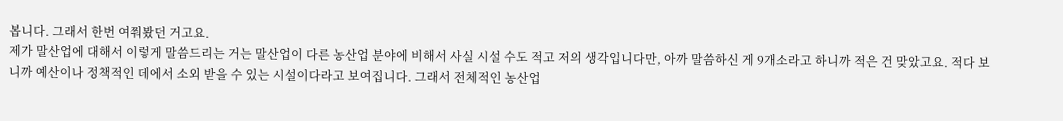봅니다. 그래서 한번 여쭤봤던 거고요.
제가 말산업에 대해서 이렇게 말씀드리는 거는 말산업이 다른 농산업 분야에 비해서 사실 시설 수도 적고 저의 생각입니다만, 아까 말씀하신 게 9개소라고 하니까 적은 건 맞았고요. 적다 보니까 예산이나 정책적인 데에서 소외 받을 수 있는 시설이다라고 보여집니다. 그래서 전체적인 농산업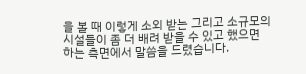을 볼 때 이렇게 소외 받는 그리고 소규모의 시설들이 좀 더 배려 받을 수 있고 했으면 하는 측면에서 말씀을 드렸습니다.